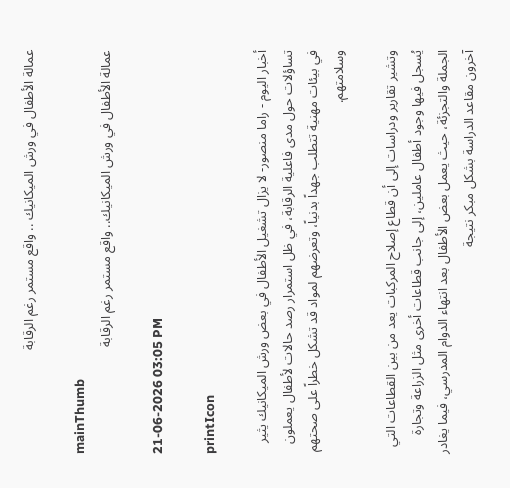عمالة الأطفال في ورش الميكانيك .. واقع مستمر رغم الرقابة

mainThumb
عمالة الأطفال في ورش الميكانيك.. واقع مستمر رغم الرقابة

21-06-2026 03:05 PM

printIcon

أخبار اليوم - راما منصور- لا يزال تشغيل الأطفال في بعض ورش الميكانيك يثير تساؤلات حول مدى فاعلية الرقابة، في ظل استمرار رصد حالات لأطفال يعملون في بيئات مهنية تتطلب جهداً بدنياً، وتعرضهم لمواد قد تشكل خطراً على صحتهم وسلامتهم.

وتشير تقارير ودراسات إلى أن قطاع إصلاح المركبات يعد من بين القطاعات التي يُسجل فيها وجود أطفال عاملين، إلى جانب قطاعات أخرى مثل الزراعة وتجارة الجملة والتجزئة، حيث يعمل بعض الأطفال بعد انتهاء الدوام المدرسي، فيما يغادر آخرون مقاعد الدراسة بشكل مبكر نتيجة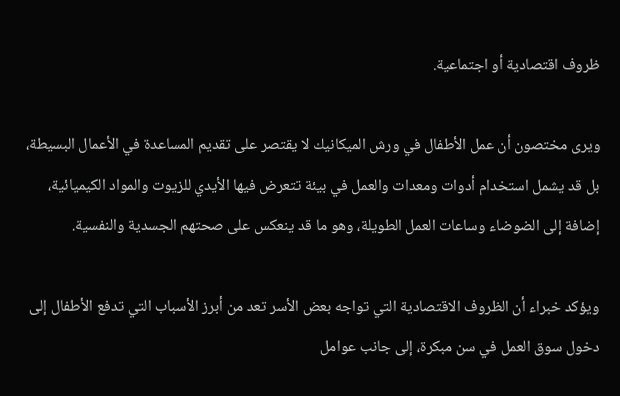ظروف اقتصادية أو اجتماعية.

ويرى مختصون أن عمل الأطفال في ورش الميكانيك لا يقتصر على تقديم المساعدة في الأعمال البسيطة، بل قد يشمل استخدام أدوات ومعدات والعمل في بيئة تتعرض فيها الأيدي للزيوت والمواد الكيميائية، إضافة إلى الضوضاء وساعات العمل الطويلة، وهو ما قد ينعكس على صحتهم الجسدية والنفسية.

ويؤكد خبراء أن الظروف الاقتصادية التي تواجه بعض الأسر تعد من أبرز الأسباب التي تدفع الأطفال إلى دخول سوق العمل في سن مبكرة، إلى جانب عوامل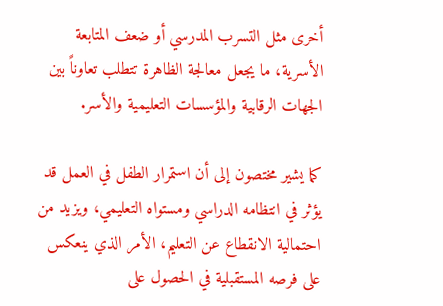أخرى مثل التسرب المدرسي أو ضعف المتابعة الأسرية، ما يجعل معالجة الظاهرة تتطلب تعاوناً بين الجهات الرقابية والمؤسسات التعليمية والأسر.

كما يشير مختصون إلى أن استمرار الطفل في العمل قد يؤثر في انتظامه الدراسي ومستواه التعليمي، ويزيد من احتمالية الانقطاع عن التعليم، الأمر الذي ينعكس على فرصه المستقبلية في الحصول على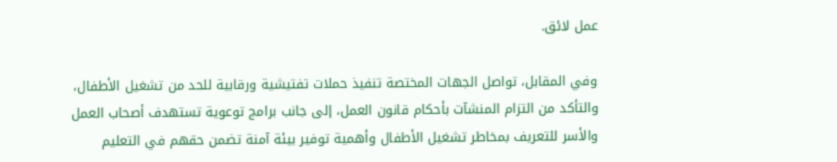عمل لائق.

وفي المقابل، تواصل الجهات المختصة تنفيذ حملات تفتيشية ورقابية للحد من تشغيل الأطفال، والتأكد من التزام المنشآت بأحكام قانون العمل، إلى جانب برامج توعوية تستهدف أصحاب العمل والأسر للتعريف بمخاطر تشغيل الأطفال وأهمية توفير بيئة آمنة تضمن حقهم في التعليم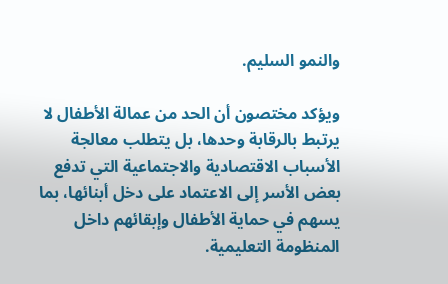والنمو السليم.

ويؤكد مختصون أن الحد من عمالة الأطفال لا يرتبط بالرقابة وحدها، بل يتطلب معالجة الأسباب الاقتصادية والاجتماعية التي تدفع بعض الأسر إلى الاعتماد على دخل أبنائها، بما يسهم في حماية الأطفال وإبقائهم داخل المنظومة التعليمية.